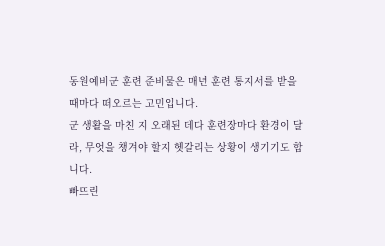동원예비군 훈련 준비물은 매년 훈련 통지서를 받을 때마다 떠오르는 고민입니다.
군 생활을 마친 지 오래된 데다 훈련장마다 환경이 달라, 무엇을 챙겨야 할지 헷갈리는 상황이 생기기도 합니다.
빠뜨린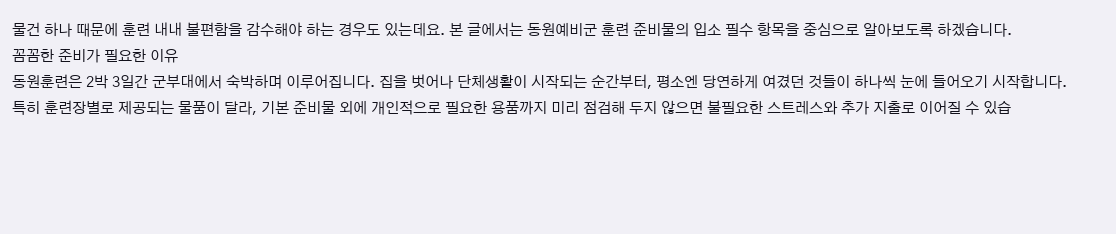물건 하나 때문에 훈련 내내 불편함을 감수해야 하는 경우도 있는데요. 본 글에서는 동원예비군 훈련 준비물의 입소 필수 항목을 중심으로 알아보도록 하겠습니다.
꼼꼼한 준비가 필요한 이유
동원훈련은 2박 3일간 군부대에서 숙박하며 이루어집니다. 집을 벗어나 단체생활이 시작되는 순간부터, 평소엔 당연하게 여겼던 것들이 하나씩 눈에 들어오기 시작합니다.
특히 훈련장별로 제공되는 물품이 달라, 기본 준비물 외에 개인적으로 필요한 용품까지 미리 점검해 두지 않으면 불필요한 스트레스와 추가 지출로 이어질 수 있습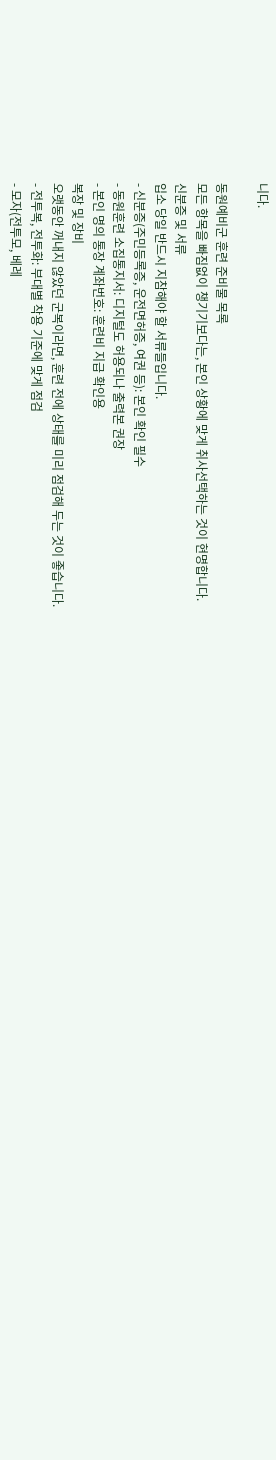니다.

동원예비군 훈련 준비물 목록
모든 항목을 빠짐없이 챙기기보다는, 본인 상황에 맞게 취사선택하는 것이 현명합니다.
신분증 및 서류
입소 당일 반드시 지참해야 할 서류들입니다.
- 신분증(주민등록증, 운전면허증, 여권 등): 본인 확인 필수
- 동원훈련 소집통지서: 디지털도 허용되나 출력본 권장
- 본인 명의 통장 계좌번호: 훈련비 지급 확인용
복장 및 장비
오랫동안 꺼내지 않았던 군복이라면, 훈련 전에 상태를 미리 점검해 두는 것이 좋습니다.
- 전투복, 전투화: 부대별 착용 기준에 맞게 점검
- 모자(전투모, 베레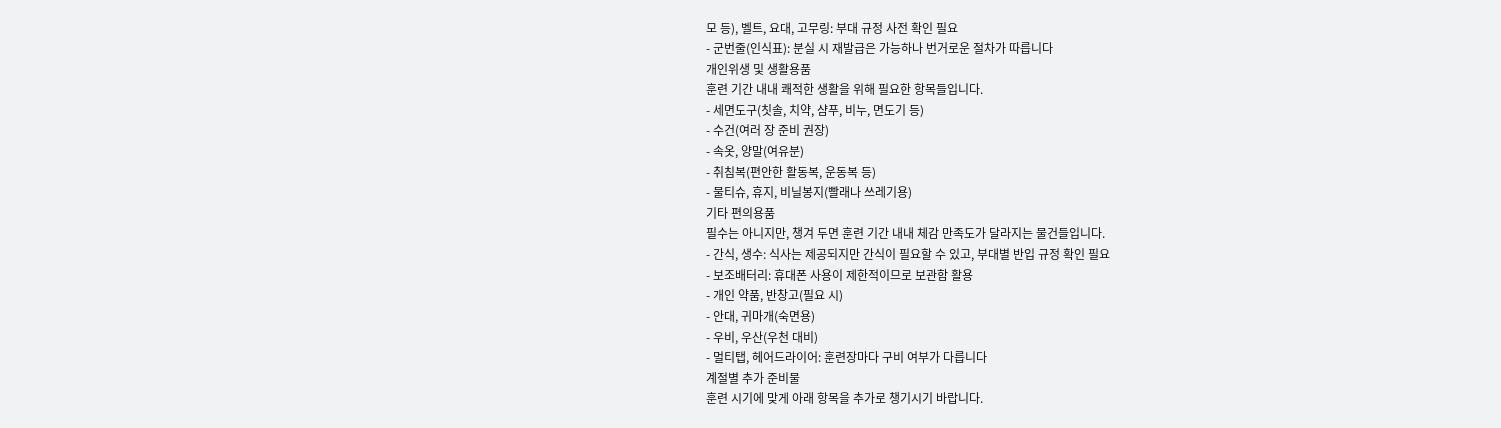모 등), 벨트, 요대, 고무링: 부대 규정 사전 확인 필요
- 군번줄(인식표): 분실 시 재발급은 가능하나 번거로운 절차가 따릅니다
개인위생 및 생활용품
훈련 기간 내내 쾌적한 생활을 위해 필요한 항목들입니다.
- 세면도구(칫솔, 치약, 샴푸, 비누, 면도기 등)
- 수건(여러 장 준비 권장)
- 속옷, 양말(여유분)
- 취침복(편안한 활동복, 운동복 등)
- 물티슈, 휴지, 비닐봉지(빨래나 쓰레기용)
기타 편의용품
필수는 아니지만, 챙겨 두면 훈련 기간 내내 체감 만족도가 달라지는 물건들입니다.
- 간식, 생수: 식사는 제공되지만 간식이 필요할 수 있고, 부대별 반입 규정 확인 필요
- 보조배터리: 휴대폰 사용이 제한적이므로 보관함 활용
- 개인 약품, 반창고(필요 시)
- 안대, 귀마개(숙면용)
- 우비, 우산(우천 대비)
- 멀티탭, 헤어드라이어: 훈련장마다 구비 여부가 다릅니다
계절별 추가 준비물
훈련 시기에 맞게 아래 항목을 추가로 챙기시기 바랍니다.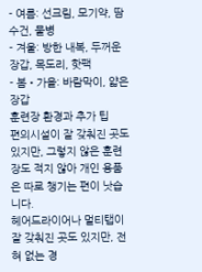- 여름: 선크림, 모기약, 땀수건, 물병
- 겨울: 방한 내복, 두꺼운 장갑, 목도리, 핫팩
- 봄•가을: 바람막이, 얇은 장갑
훈련장 환경과 추가 팁
편의시설이 잘 갖춰진 곳도 있지만, 그렇지 않은 훈련장도 적지 않아 개인 용품은 따로 챙기는 편이 낫습니다.
헤어드라이어나 멀티탭이 잘 갖춰진 곳도 있지만, 전혀 없는 경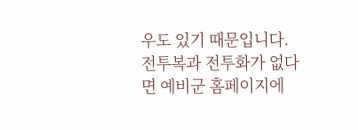우도 있기 때문입니다.
전투복과 전투화가 없다면 예비군 홈페이지에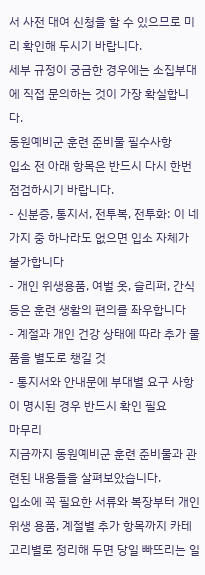서 사전 대여 신청을 할 수 있으므로 미리 확인해 두시기 바랍니다.
세부 규정이 궁금한 경우에는 소집부대에 직접 문의하는 것이 가장 확실합니다.
동원예비군 훈련 준비물 필수사항
입소 전 아래 항목은 반드시 다시 한번 점검하시기 바랍니다.
- 신분증, 통지서, 전투복, 전투화: 이 네 가지 중 하나라도 없으면 입소 자체가 불가합니다
- 개인 위생용품, 여벌 옷, 슬리퍼, 간식 등은 훈련 생활의 편의를 좌우합니다
- 계절과 개인 건강 상태에 따라 추가 물품을 별도로 챙길 것
- 통지서와 안내문에 부대별 요구 사항이 명시된 경우 반드시 확인 필요
마무리
지금까지 동원예비군 훈련 준비물과 관련된 내용들을 살펴보았습니다.
입소에 꼭 필요한 서류와 복장부터 개인위생 용품, 계절별 추가 항목까지 카테고리별로 정리해 두면 당일 빠뜨리는 일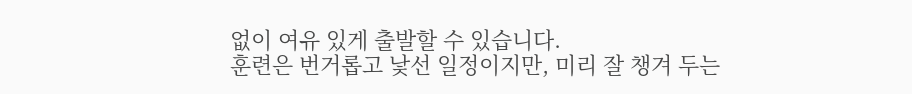없이 여유 있게 출발할 수 있습니다.
훈련은 번거롭고 낯선 일정이지만, 미리 잘 챙겨 두는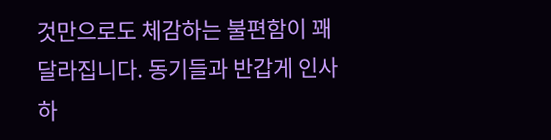것만으로도 체감하는 불편함이 꽤 달라집니다. 동기들과 반갑게 인사하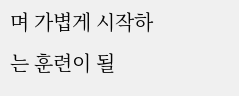며 가볍게 시작하는 훈련이 될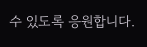수 있도록 응원합니다.